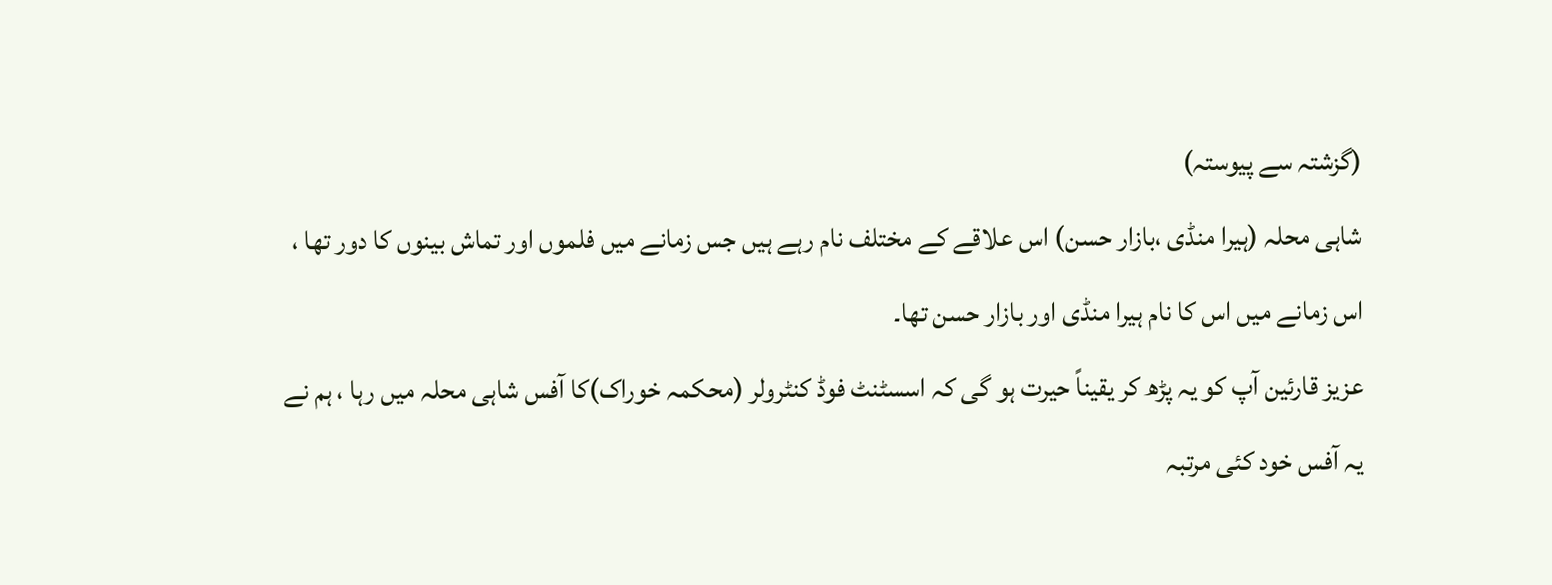(گزشتہ سے پیوستہ)
شاہی محلہ (ہیرا منڈی ،بازار حسن) اس علاقے کے مختلف نام رہے ہیں جس زمانے میں فلموں اور تماش بینوں کا دور تھا ، اس زمانے میں اس کا نام ہیرا منڈی اور بازار حسن تھا۔
عزیز قارئین آپ کو یہ پڑھ کر یقیناً حیرت ہو گی کہ اسسٹنٹ فوڈ کنٹرولر (محکمہ خوراک)کا آفس شاہی محلہ میں رہا ، ہم نے یہ آفس خود کئی مرتبہ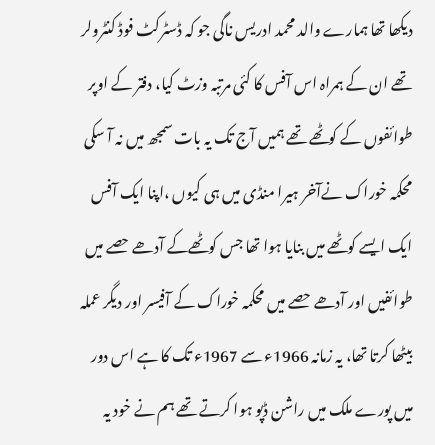دیکھا تھا ہمارے والد محمد ادریس ناگی جو کہ ڈسٹرکٹ فوڈ کنٹرولر تھے ان کے ہمراہ اس آفس کا کئی مرتبہ وزٹ کیا، دفتر کے اوپر طوائفوں کے کوٹھے تھے ہمیں آج تک یہ بات سمجھ میں نہ آ سکی محکمہ خوراک نےآخر ہیرا منڈی میں ہی کیوں ،اپنا ایک آفس ایک ایسے کوٹھے میں بنایا ہوا تھا جس کوٹھےکے آدھے حصے میں طوائفیں اور آدھے حصے میں محکمہ خوراک کے آفیسر اور دیگر عملہ بیٹھا کرتا تھا، یہ زمانہ 1966ء سے 1967ء تک کا ہے اس دور میں پورے ملک میں راشن ڈپو ہوا کرتے تھے ہم نے خود یہ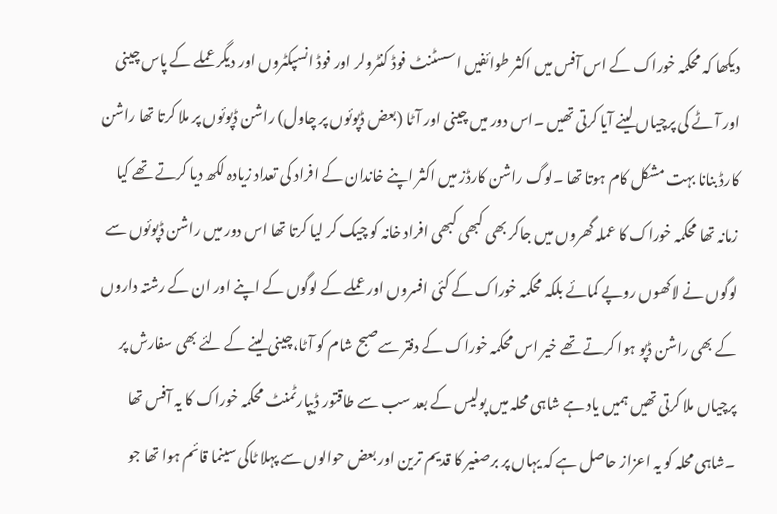دیکھا کہ محکمہ خوراک کے اس آفس میں اکثر طوائفیں اسسٹنٹ فوڈ کنٹرولر اور فوڈ انسپکٹروں اور دیگر عملے کے پاس چینی اور آٹے کی پرچیاں لینے آیا کرتی تھیں ۔اس دور میں چینی اور آٹا (بعض ڈپوئوں پر چاول) راشن ڈپوئوں پر ملا کرتا تھا راشن کارڈ بنانا بہت مشکل کام ہوتا تھا ۔لوگ راشن کارڈز میں اکثر اپنے خاندان کے افراد کی تعداد زیادہ لکھ دیا کرتے تھے کیا زمانہ تھا محکمہ خوراک کا عملہ گھروں میں جاکر بھی کبھی کبھی افراد خانہ کو چیک کر لیا کرتا تھا اس دور میں راشن ڈپوئوں سے لوگوں نے لاکھوں روپے کمائے بلکہ محکمہ خوراک کے کئی افسروں اور عملے کے لوگوں کے اپنے اور ان کے رشتہ داروں کے بھی راشن ڈپو ہوا کرتے تھے خیر اس محکمہ خوراک کے دفتر سےصبح شام کو آٹا،چینی لینے کے لئے بھی سفارش پر پرچیاں ملا کرتی تھیں ہمیں یاد ہے شاہی محلہ میں پولیس کے بعد سب سے طاقتور ڈیپارٹمنٹ محکمہ خوراک کا یہ آفس تھا ۔شاہی محلہ کو یہ اعزاز حاصل ہے کہ یہاں پر برصغیر کا قدیم ترین اور بعض حوالوں سے پہلا ٹاکی سینما قائم ہوا تھا جو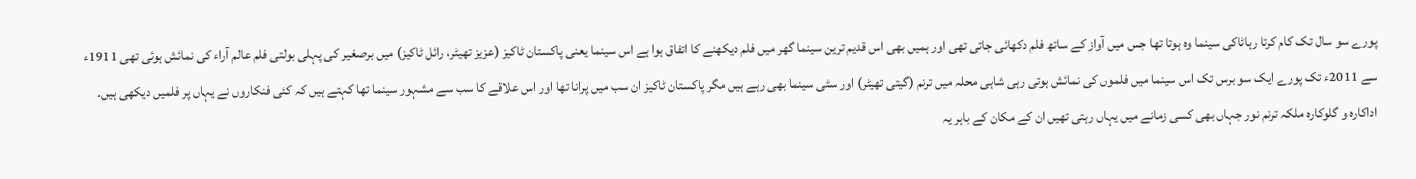پورے سو سال تک کام کرتا رہاٹاکی سینما وہ ہوتا تھا جس میں آواز کے ساتھ فلم دکھائی جاتی تھی اور ہمیں بھی اس قدیم ترین سینما گھر میں فلم دیکھنے کا اتفاق ہوا ہے اس سینما یعنی پاکستان ٹاکیز (عزیز تھیٹر، رائل ٹاکیز) میں برصغیر کی پہلی بولتی فلم عالم آراء کی نمائش ہوئی تھی 1911ء سے 2011ء تک پورے ایک سو برس تک اس سینما میں فلموں کی نمائش ہوتی رہی شاہی محلہ میں ترنم (گیتی تھیٹر) اور سٹی سینما بھی رہے ہیں مگر پاکستان ٹاکیز ان سب میں پرانا تھا اور اس علاقے کا سب سے مشہور سینما تھا کہتے ہیں کہ کئی فنکاروں نے یہاں پر فلمیں دیکھی ہیں۔ اداکارہ و گلوکارہ ملکہ ترنم نور جہاں بھی کسی زمانے میں یہاں رہتی تھیں ان کے مکان کے باہر یہ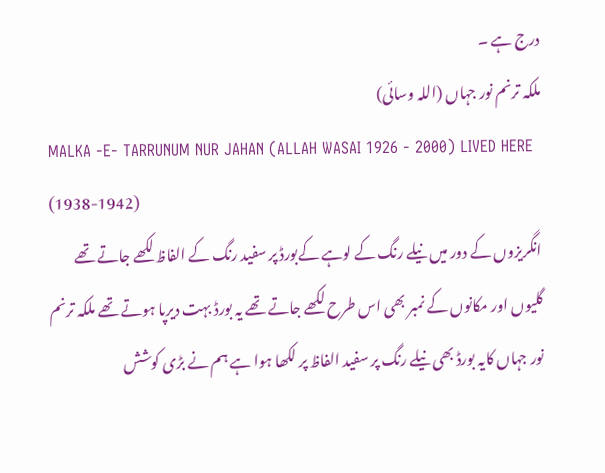درج ہے ۔
ملکہ ترنم نور جہاں (اللہ وسائی)
MALKA -E- TARRUNUM NUR JAHAN (ALLAH WASAI 1926 - 2000) LIVED HERE (1938-1942)
انگریزوں کے دور میں نیلے رنگ کے لوہے کےبورڈ پر سفید رنگ کے الفاظ لکھے جاتے تھے گلیوں اور مکانوں کے نمبر بھی اس طرح لکھے جاتے تھے یہ بورڈ بہت دیرپا ہوتے تھے ملکہ ترنم نور جہاں کایہ بورڈ بھی نیلے رنگ پر سفید الفاظ پر لکھا ہوا ہے ہم نے بڑی کوشش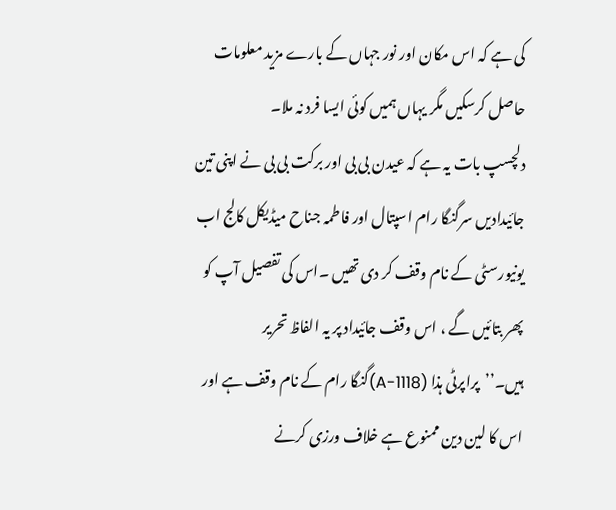کی ہے کہ اس مکان اور نور جہاں کے بارے مزید معلومات حاصل کرسکیں مگر یہاں ہمیں کوئی ایسا فرد نہ ملا۔
دلچسپ بات یہ ہے کہ عیدن بی بی اور برکت بی بی نے اپنی تین جائیدادیں سرگنگا رام اسپتال اور فاطمہ جناح میڈیکل کالج اب یونیورسٹی کے نام وقف کر دی تھیں ۔اس کی تفصیل آپ کو پھر بتائیں گے ، اس وقف جائیداد پر یہ الفاظ تحریر ہیں۔’’پراپرٹی ہذا (A-1118)گنگا رام کے نام وقف ہے اور اس کا لین دین ممنوع ہے خلاف ورزی کرنے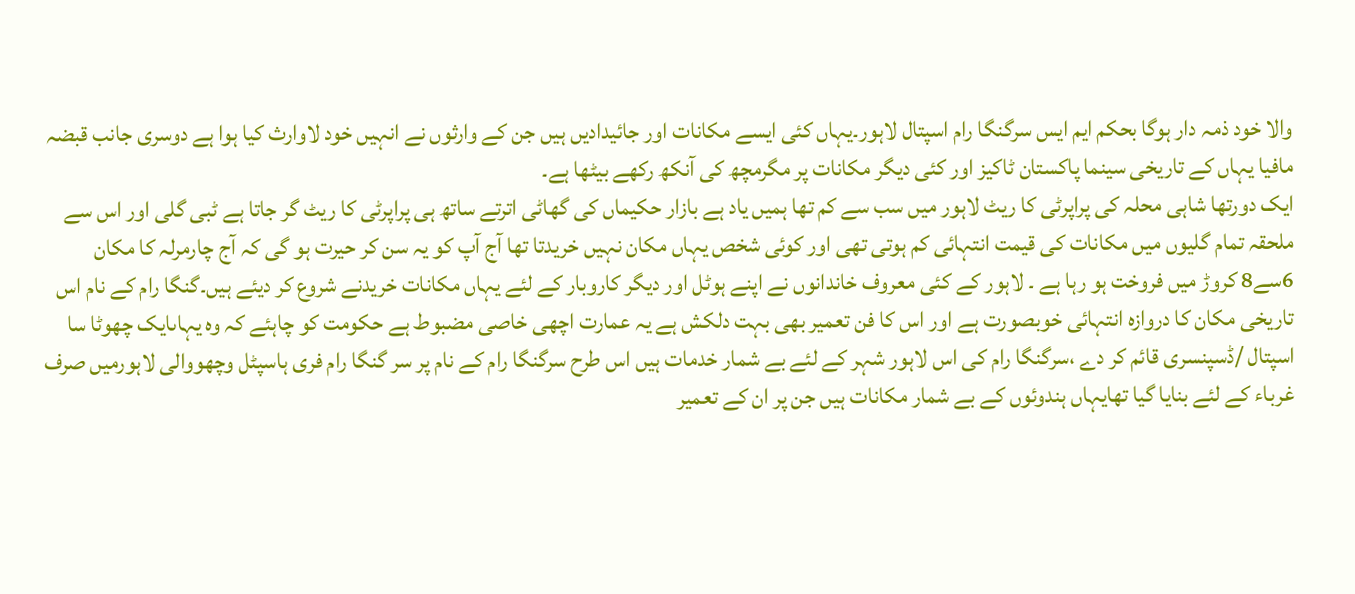والا خود ذمہ دار ہوگا بحکم ایم ایس سرگنگا رام اسپتال لاہور۔یہاں کئی ایسے مکانات اور جائیدادیں ہیں جن کے وارثوں نے انہیں خود لاوارث کیا ہوا ہے دوسری جانب قبضہ مافیا یہاں کے تاریخی سینما پاکستان ٹاکیز اور کئی دیگر مکانات پر مگرمچھ کی آنکھ رکھے بیٹھا ہے۔
ایک دورتھا شاہی محلہ کی پراپرٹی کا ریٹ لاہور میں سب سے کم تھا ہمیں یاد ہے بازار حکیماں کی گھاٹی اترتے ساتھ ہی پراپرٹی کا ریٹ گر جاتا ہے ٹبی گلی اور اس سے ملحقہ تمام گلیوں میں مکانات کی قیمت انتہائی کم ہوتی تھی اور کوئی شخص یہاں مکان نہیں خریدتا تھا آج آپ کو یہ سن کر حیرت ہو گی کہ آج چارمرلہ کا مکان 6سے8 کروڑ میں فروخت ہو رہا ہے ۔ لاہور کے کئی معروف خاندانوں نے اپنے ہوٹل اور دیگر کاروبار کے لئے یہاں مکانات خریدنے شروع کر دیئے ہیں۔گنگا رام کے نام اس تاریخی مکان کا دروازہ انتہائی خوبصورت ہے اور اس کا فن تعمیر بھی بہت دلکش ہے یہ عمارت اچھی خاصی مضبوط ہے حکومت کو چاہئے کہ وہ یہاںایک چھوٹا سا اسپتال /ڈسپنسری قائم کر دے ،سرگنگا رام کی اس لاہور شہر کے لئے بے شمار خدمات ہیں اس طرح سرگنگا رام کے نام پر سر گنگا رام فری ہاسپٹل وچھووالی لاہورمیں صرف غرباء کے لئے بنایا گیا تھایہاں ہندوئوں کے بے شمار مکانات ہیں جن پر ان کے تعمیر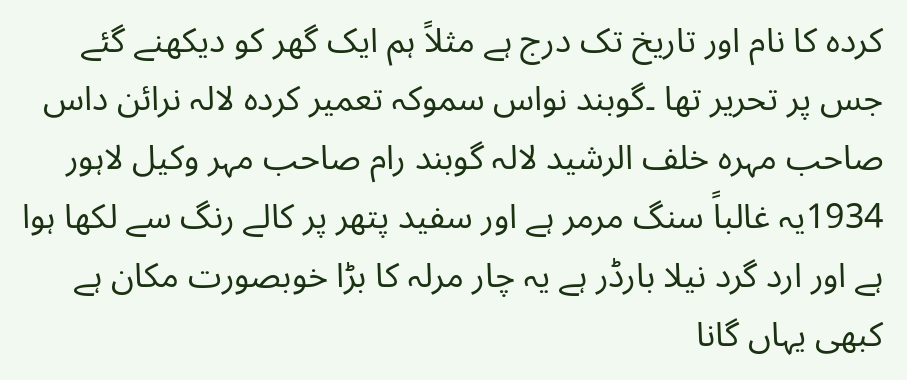کردہ کا نام اور تاریخ تک درج ہے مثلاً ہم ایک گھر کو دیکھنے گئے جس پر تحریر تھا ۔گوبند نواس سموکہ تعمیر کردہ لالہ نرائن داس صاحب مہرہ خلف الرشید لالہ گوبند رام صاحب مہر وکیل لاہور 1934یہ غالباً سنگ مرمر ہے اور سفید پتھر پر کالے رنگ سے لکھا ہوا ہے اور ارد گرد نیلا بارڈر ہے یہ چار مرلہ کا بڑا خوبصورت مکان ہے کبھی یہاں گانا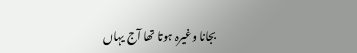بجانا وغیرہ ہوتا تھا آج یہاں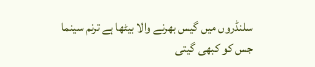سلنڈروں میں گیس بھرنے والا بیٹھا ہے ترنم سینما جس کو کبھی گیتی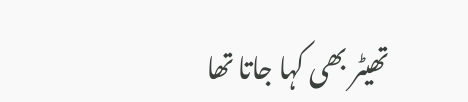تھیٹر بھی کہا جاتا تھا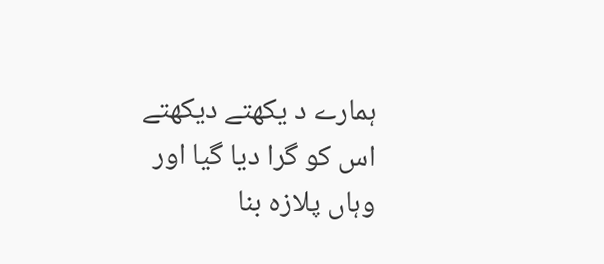ہمارے د یکھتے دیکھتے اس کو گرا دیا گیا اور وہاں پلازہ بنا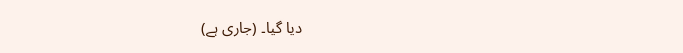دیا گیا۔ (جاری ہے)